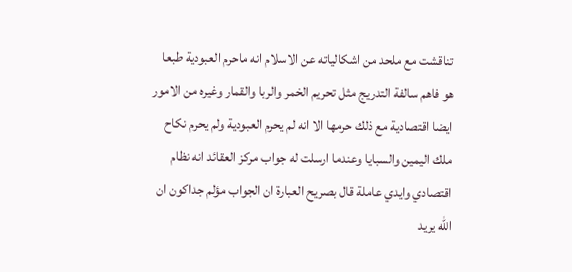تناقشت مع ملحد من اشكالياته عن الاسلام انه ماحرم العبودية طبعا هو فاهم سالفة التدريج مثل تحريم الخمر والربا والقمار وغيره من الامور ايضا اقتصادية مع ذلك حرمها الا انه لم يحرم العبودية ولم يحرم نكاح ملك اليمين والسبايا وعندما ارسلت له جواب مركز العقائد انه نظام اقتصادي وايدي عاملة قال بصريح العبارة ان الجواب مؤلم جداكون ان الله يريد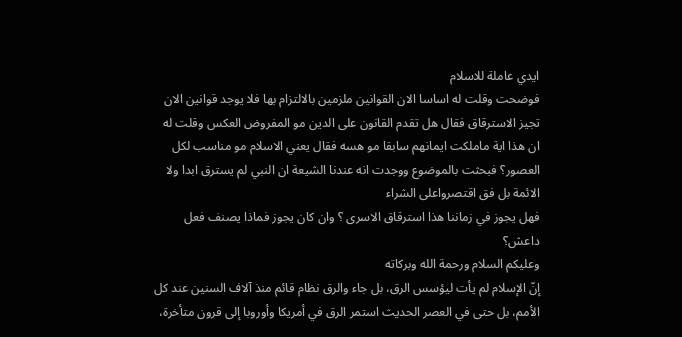ايدي عاملة للاسلام
فوضحت وقلت له اساسا الان القوانين ملزمين بالالتزام بها فلا يوجد قوانين الان تجيز الاسترقاق فقال هل تقدم القانون على الدين مو المفروض العكس وقلت له ان هذا اية ماملكت ايمانهم سابقا مو هسه فقال يعني الاسلام مو مناسب لكل العصور؟ فبحثت بالموضوع ووجدت انه عندنا الشيعة ان النبي لم يسترق ابدا ولا الائمة بل فق اقتصرواعلى الشراء
فهل يجوز في زماننا هذا استرقاق الاسرى ؟ وان كان يجوز فماذا يصنف فعل داعش؟
وعليكم السلام ورحمة الله وبركاته
إنّ الإسلام لم يأت ليؤسس الرق، بل جاء والرق نظام قائم منذ آلاف السنين عند كل الأمم، بل حتى في العصر الحديث استمر الرق في أمريكا وأوروبا إلى قرون متأخرة،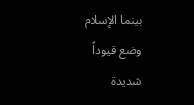بينما الإسلام وضع قيوداً شديدة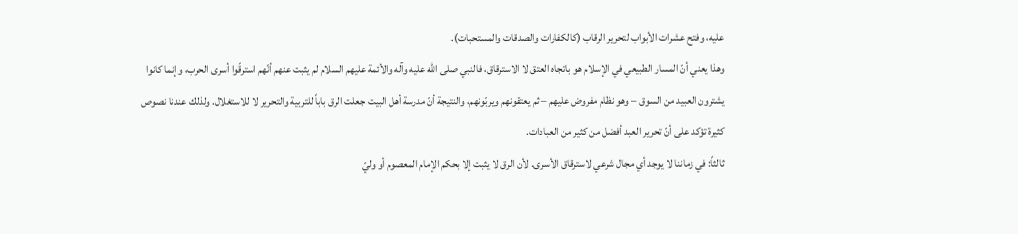عليه، وفتح عشرات الأبواب لتحرير الرقاب (كالكفارات والصدقات والمستحبات).
وهذا يعني أنّ المسار الطبيعي في الإسلام هو باتجاه العتق لا الاسترقاق، فالنبي صلى الله عليه وآله والأئمة عليهم السلام لم يثبت عنهم أنّهم استرقّوا أسرى الحرب، وإنما كانوا يشترون العبيد من السوق – وهو نظام مفروض عليهم – ثم يعتقونهم ويربّونهم، والنتيجة أنّ مدرسة أهل البيت جعلت الرق باباً للتربية والتحرير لا للاستغلال. ولذلك عندنا نصوص كثيرة تؤكد على أنّ تحرير العبد أفضل من كثير من العبادات.
ثالثاً: في زماننا لا يوجد أي مجال شرعي لاسترقاق الأسرى. لأن الرق لا يثبت إلا بحكم الإمام المعصوم أو وليّ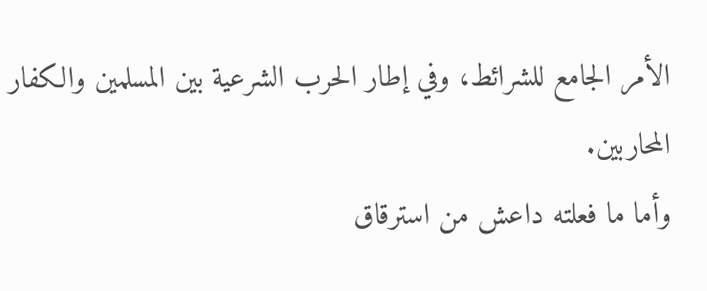الأمر الجامع للشرائط، وفي إطار الحرب الشرعية بين المسلمين والكفار المحاربين.
وأما ما فعلته داعش من استرقاق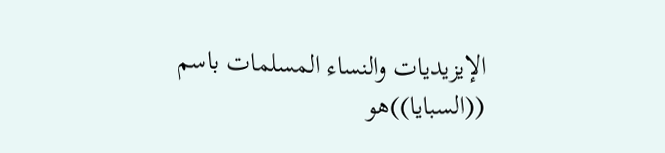الإيزيديات والنساء المسلمات باسم ((السبايا))هو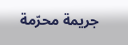جريمة محرّمة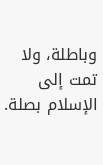وباطلة، ولا تمت إلى الإسلام بصلة.